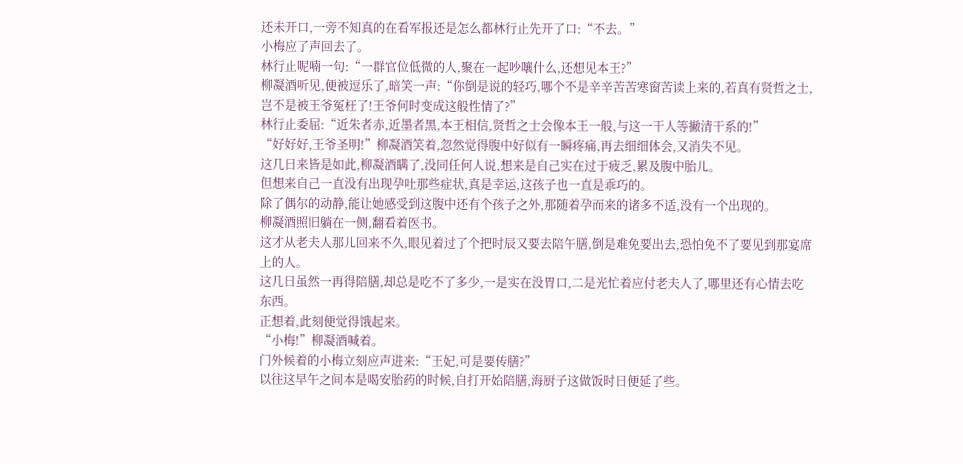还未开口,一旁不知真的在看军报还是怎么都林行止先开了口:“不去。”
小梅应了声回去了。
林行止呢喃一句:“一群官位低微的人,聚在一起吵嚷什么,还想见本王?”
柳凝酒听见,便被逗乐了,暗笑一声:“你倒是说的轻巧,哪个不是辛辛苦苦寒窗苦读上来的,若真有贤哲之士,岂不是被王爷冤枉了!王爷何时变成这般性情了?”
林行止委屈:“近朱者赤,近墨者黑,本王相信,贤哲之士会像本王一般,与这一干人等撇清干系的!”
“好好好,王爷圣明!”柳凝酒笑着,忽然觉得腹中好似有一瞬疼痛,再去细细体会,又消失不见。
这几日来皆是如此,柳凝酒瞒了,没同任何人说,想来是自己实在过于疲乏,累及腹中胎儿。
但想来自己一直没有出现孕吐那些症状,真是幸运,这孩子也一直是乖巧的。
除了偶尔的动静,能让她感受到这腹中还有个孩子之外,那随着孕而来的诸多不适,没有一个出现的。
柳凝酒照旧躺在一侧,翻看着医书。
这才从老夫人那儿回来不久,眼见着过了个把时辰又要去陪午膳,倒是难免要出去,恐怕免不了要见到那宴席上的人。
这几日虽然一再得陪膳,却总是吃不了多少,一是实在没胃口,二是光忙着应付老夫人了,哪里还有心情去吃东西。
正想着,此刻便觉得饿起来。
“小梅!”柳凝酒喊着。
门外候着的小梅立刻应声进来:“王妃,可是要传膳?”
以往这早午之间本是喝安胎药的时候,自打开始陪膳,海厨子这做饭时日便延了些。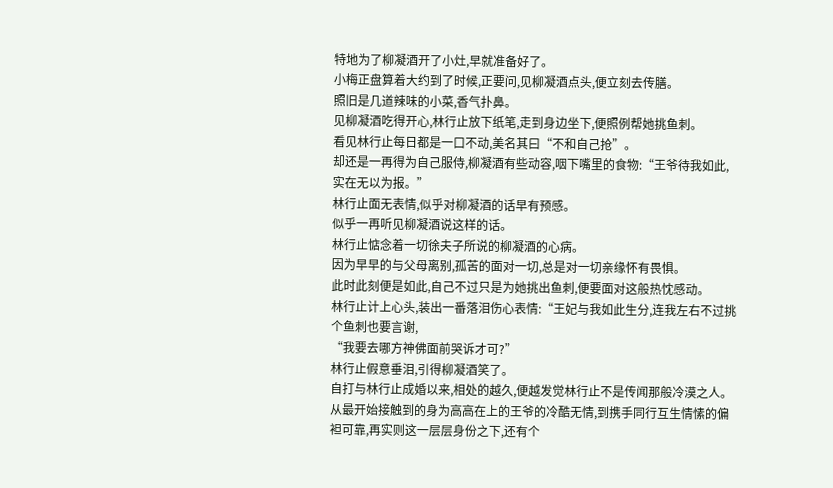特地为了柳凝酒开了小灶,早就准备好了。
小梅正盘算着大约到了时候,正要问,见柳凝酒点头,便立刻去传膳。
照旧是几道辣味的小菜,香气扑鼻。
见柳凝酒吃得开心,林行止放下纸笔,走到身边坐下,便照例帮她挑鱼刺。
看见林行止每日都是一口不动,美名其曰“不和自己抢”。
却还是一再得为自己服侍,柳凝酒有些动容,咽下嘴里的食物:“王爷待我如此,实在无以为报。”
林行止面无表情,似乎对柳凝酒的话早有预感。
似乎一再听见柳凝酒说这样的话。
林行止惦念着一切徐夫子所说的柳凝酒的心病。
因为早早的与父母离别,孤苦的面对一切,总是对一切亲缘怀有畏惧。
此时此刻便是如此,自己不过只是为她挑出鱼刺,便要面对这般热忱感动。
林行止计上心头,装出一番落泪伤心表情:“王妃与我如此生分,连我左右不过挑个鱼刺也要言谢,
“我要去哪方神佛面前哭诉才可?”
林行止假意垂泪,引得柳凝酒笑了。
自打与林行止成婚以来,相处的越久,便越发觉林行止不是传闻那般冷漠之人。
从最开始接触到的身为高高在上的王爷的冷酷无情,到携手同行互生情愫的偏袒可靠,再实则这一层层身份之下,还有个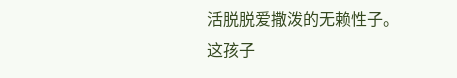活脱脱爱撒泼的无赖性子。
这孩子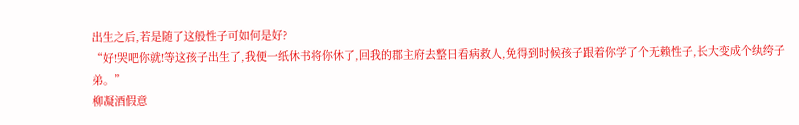出生之后,若是随了这般性子可如何是好?
“好!哭吧你就!等这孩子出生了,我便一纸休书将你休了,回我的郡主府去整日看病救人,免得到时候孩子跟着你学了个无赖性子,长大变成个纨绔子弟。”
柳凝酒假意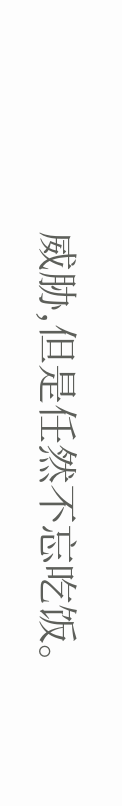威胁,但是任然不忘吃饭。